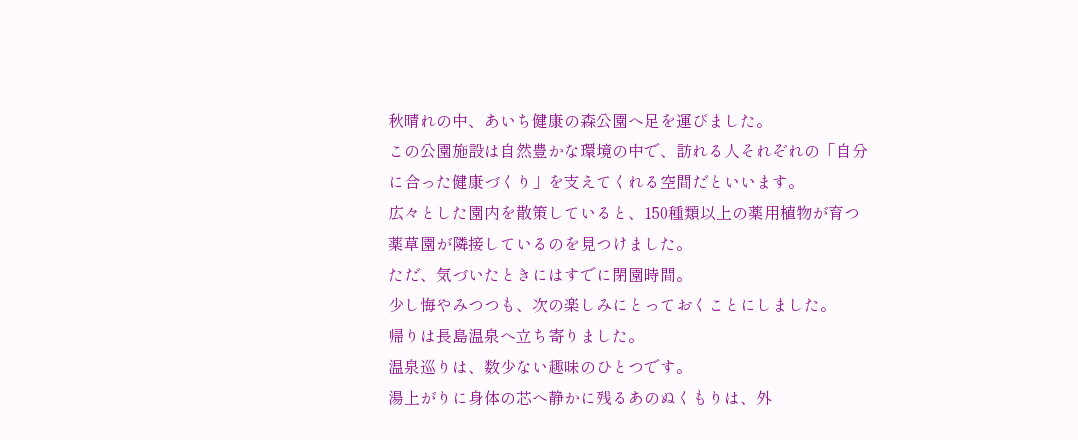秋晴れの中、あいち健康の森公園へ足を運びました。
この公園施設は自然豊かな環境の中で、訪れる人それぞれの「自分に合った健康づくり」を支えてくれる空間だといいます。
広々とした園内を散策していると、150種類以上の薬用植物が育つ薬草園が隣接しているのを見つけました。
ただ、気づいたときにはすでに閉園時間。
少し悔やみつつも、次の楽しみにとっておくことにしました。
帰りは長島温泉へ立ち寄りました。
温泉巡りは、数少ない趣味のひとつです。
湯上がりに身体の芯へ静かに残るあのぬくもりは、外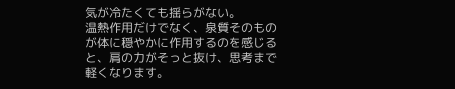気が冷たくても揺らがない。
温熱作用だけでなく、泉質そのものが体に穏やかに作用するのを感じると、肩の力がそっと抜け、思考まで軽くなります。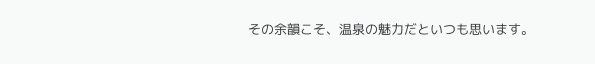その余韻こそ、温泉の魅力だといつも思います。